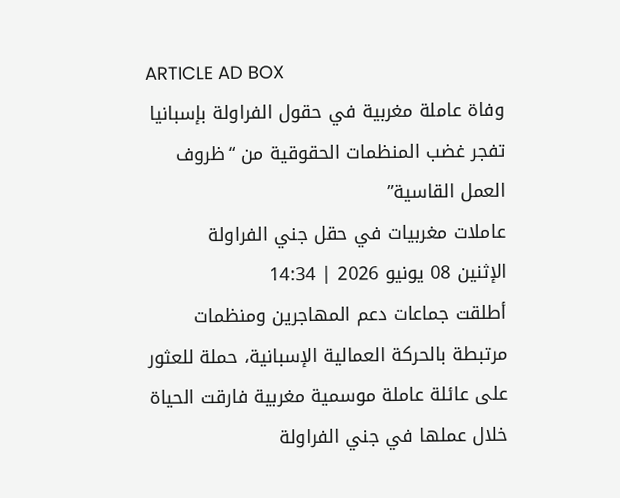ARTICLE AD BOX
وفاة عاملة مغربية في حقول الفراولة بإسبانيا تفجر غضب المنظمات الحقوقية من “ظروف العمل القاسية”
عاملات مغربيات في حقل جني الفراولة
الإثنين 08 يونيو 2026 | 14:34
أطلقت جماعات دعم المهاجرين ومنظمات مرتبطة بالحركة العمالية الإسبانية، حملة للعثور على عائلة عاملة موسمية مغربية فارقت الحياة خلال عملها في جني الفراولة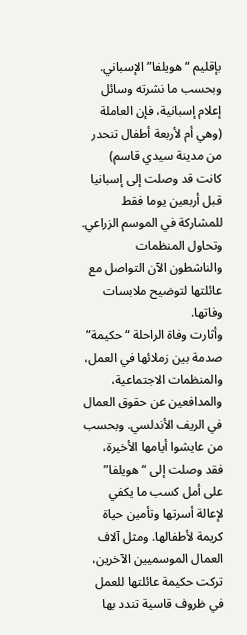بإقليم “هويلفا” الإسباني.
وبحسب ما نشرته وسائل إعلام إسبانية، فإن العاملة (وهي أم لأربعة أطفال تنحدر من مدينة سيدي قاسم) كانت قد وصلت إلى إسبانيا قبل أربعين يوما فقط للمشاركة في الموسم الزراعي. وتحاول المنظمات والناشطون الآن التواصل مع عائلتها لتوضيح ملابسات وفاتها.
وأثارت وفاة الراحلة “حكيمة” صدمة بين زملائها في العمل، والمنظمات الاجتماعية، والمدافعين عن حقوق العمال في الريف الأندلسي. وبحسب من عايشوا أيامها الأخيرة، فقد وصلت إلى “هويلفا” على أمل كسب ما يكفي لإعالة أسرتها وتأمين حياة كريمة لأطفالها. ومثل آلاف العمال الموسميين الآخرين، تركت حكيمة عائلتها للعمل في ظروف قاسية تندد بها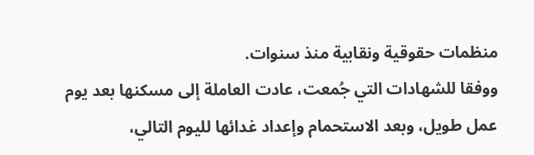منظمات حقوقية ونقابية منذ سنوات.
ووفقا للشهادات التي جُمعت، عادت العاملة إلى مسكنها بعد يوم عمل طويل، وبعد الاستحمام وإعداد غدائها لليوم التالي،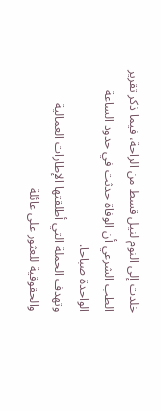خلدت إلى النوم لنيل قسط من الراحة، فيما ذكر تقرير الطب الشرعي أن الوفاة حدثت في حدود الساعة الواحدة صباحا.
وتهدف الحملة التي أطلقتها الإطارات العمالية والحقوقية للعثور على عائلة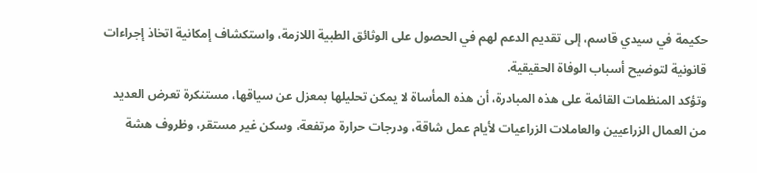حكيمة في سيدي قاسم، إلى تقديم الدعم لهم في الحصول على الوثائق الطبية اللازمة، واستكشاف إمكانية اتخاذ إجراءات قانونية لتوضيح أسباب الوفاة الحقيقية.
وتؤكد المنظمات القائمة على هذه المبادرة، أن هذه المأساة لا يمكن تحليلها بمعزل عن سياقها، مستنكرة تعرض العديد من العمال الزراعيين والعاملات الزراعيات لأيام عمل شاقة، ودرجات حرارة مرتفعة، وسكن غير مستقر، وظروف هشة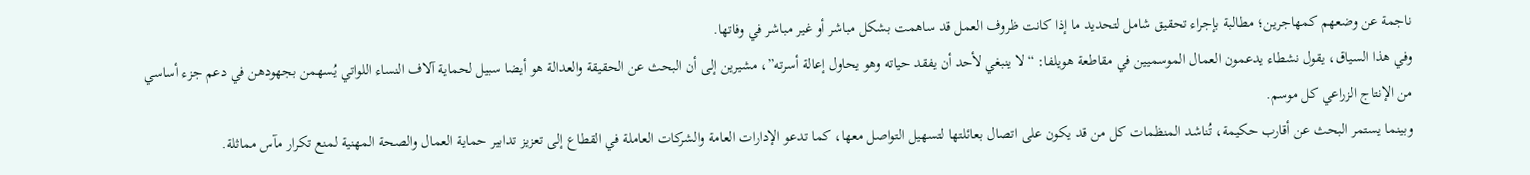ناجمة عن وضعهم كمهاجرين؛ مطالبة بإجراء تحقيق شامل لتحديد ما إذا كانت ظروف العمل قد ساهمت بشكل مباشر أو غير مباشر في وفاتها.
وفي هذا السياق، يقول نشطاء يدعمون العمال الموسميين في مقاطعة هويلفا: “لا ينبغي لأحد أن يفقد حياته وهو يحاول إعالة أسرته”، مشيرين إلى أن البحث عن الحقيقة والعدالة هو أيضا سبيل لحماية آلاف النساء اللواتي يُسهمن بجهودهن في دعم جزء أساسي من الإنتاج الزراعي كل موسم.
وبينما يستمر البحث عن أقارب حكيمة، تُناشد المنظمات كل من قد يكون على اتصال بعائلتها لتسهيل التواصل معها، كما تدعو الإدارات العامة والشركات العاملة في القطاع إلى تعزيز تدابير حماية العمال والصحة المهنية لمنع تكرار مآس مماثلة.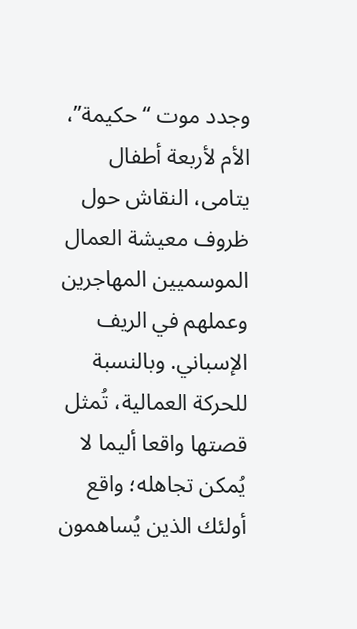وجدد موت “حكيمة”، الأم لأربعة أطفال يتامى، النقاش حول ظروف معيشة العمال الموسميين المهاجرين وعملهم في الريف الإسباني. وبالنسبة للحركة العمالية، تُمثل قصتها واقعا أليما لا يُمكن تجاهله؛ واقع أولئك الذين يُساهمون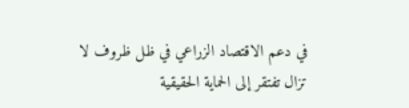في دعم الاقتصاد الزراعي في ظل ظروف لا تزال تفتقر إلى الحماية الحقيقية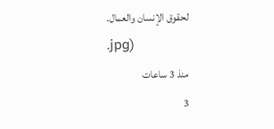لحقوق الإنسان والعمال.
.jpg)
منذ 3 ساعات
3